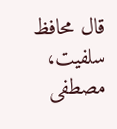قال محافظ سلفيت، مصطفى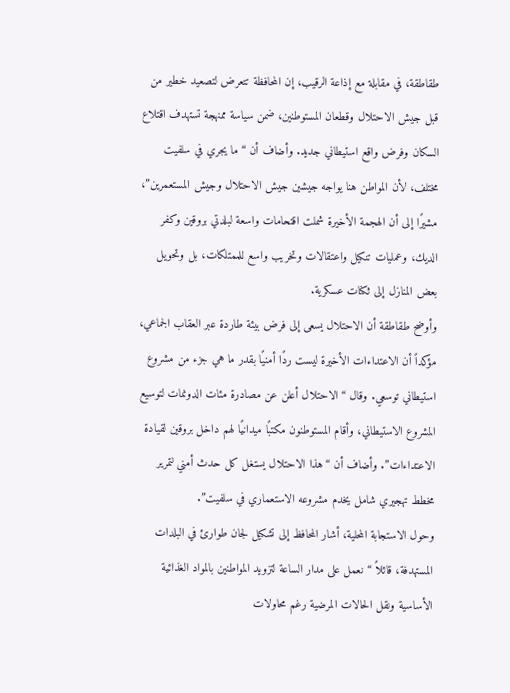طقاطقة، في مقابلة مع إذاعة الرقيب، إن المحافظة تتعرض لتصعيد خطير من قبل جيش الاحتلال وقطعان المستوطنين، ضمن سياسة ممنهجة تستهدف اقتلاع السكان وفرض واقع استيطاني جديد. وأضاف أن “ما يجري في سلفيت مختلف، لأن المواطن هنا يواجه جيشين جيش الاحتلال وجيش المستعمرين”، مشيرًا إلى أن الهجمة الأخيرة شملت اقتحامات واسعة لبلدتي بروقين وكفر الديك، وعمليات تنكيل واعتقالات وتخريب واسع للممتلكات، بل وتحويل بعض المنازل إلى ثكنات عسكرية.
وأوضح طقاطقة أن الاحتلال يسعى إلى فرض بيئة طاردة عبر العقاب الجماعي، مؤكداً أن الاعتداءات الأخيرة ليست ردًا أمنيًا بقدر ما هي جزء من مشروع استيطاني توسعي. وقال “الاحتلال أعلن عن مصادرة مئات الدونمات لتوسيع المشروع الاستيطاني، وأقام المستوطنون مكتبًا ميدانيًا لهم داخل بروقين لقيادة الاعتداءات”. وأضاف أن “هذا الاحتلال يستغل كل حدث أمني لتمرير مخطط تهجيري شامل يخدم مشروعه الاستعماري في سلفيت”.
وحول الاستجابة المحلية، أشار المحافظ إلى تشكيل لجان طوارئ في البلدات المستهدفة، قائلاً “نعمل على مدار الساعة لتزويد المواطنين بالمواد الغذائية الأساسية ونقل الحالات المرضية رغم محاولات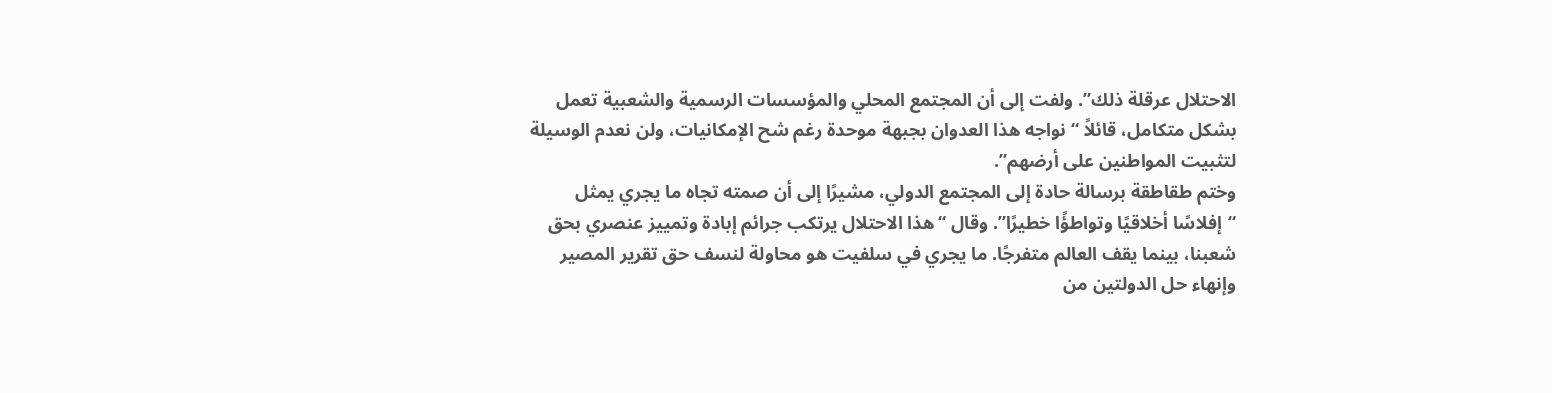الاحتلال عرقلة ذلك”. ولفت إلى أن المجتمع المحلي والمؤسسات الرسمية والشعبية تعمل بشكل متكامل، قائلاً “نواجه هذا العدوان بجبهة موحدة رغم شح الإمكانيات، ولن نعدم الوسيلة لتثبيت المواطنين على أرضهم”.
وختم طقاطقة برسالة حادة إلى المجتمع الدولي، مشيرًا إلى أن صمته تجاه ما يجري يمثل “إفلاسًا أخلاقيًا وتواطؤًا خطيرًا”. وقال “هذا الاحتلال يرتكب جرائم إبادة وتمييز عنصري بحق شعبنا، بينما يقف العالم متفرجًا. ما يجري في سلفيت هو محاولة لنسف حق تقرير المصير وإنهاء حل الدولتين من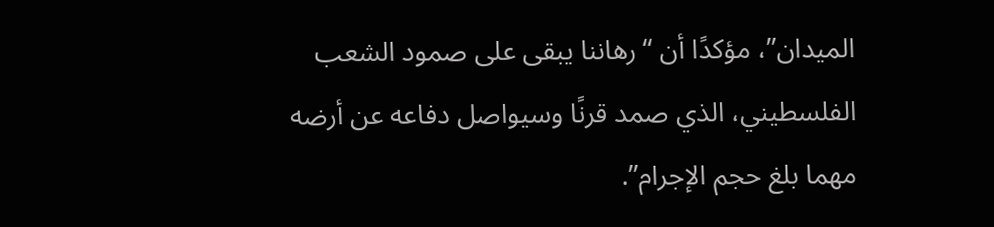الميدان”، مؤكدًا أن “رهاننا يبقى على صمود الشعب الفلسطيني، الذي صمد قرنًا وسيواصل دفاعه عن أرضه مهما بلغ حجم الإجرام”.